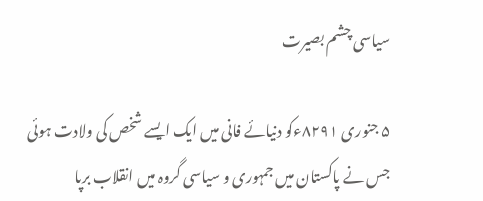سیاسی چشم بصیرت

۵ جنوری ۸۲۹۱ءکو دنیائے فانی میں ایک ایسے شخص کی ولادت ہوئی جس نے پاکستان میں جمہوری و سیاسی گروہ میں انقلاب برپا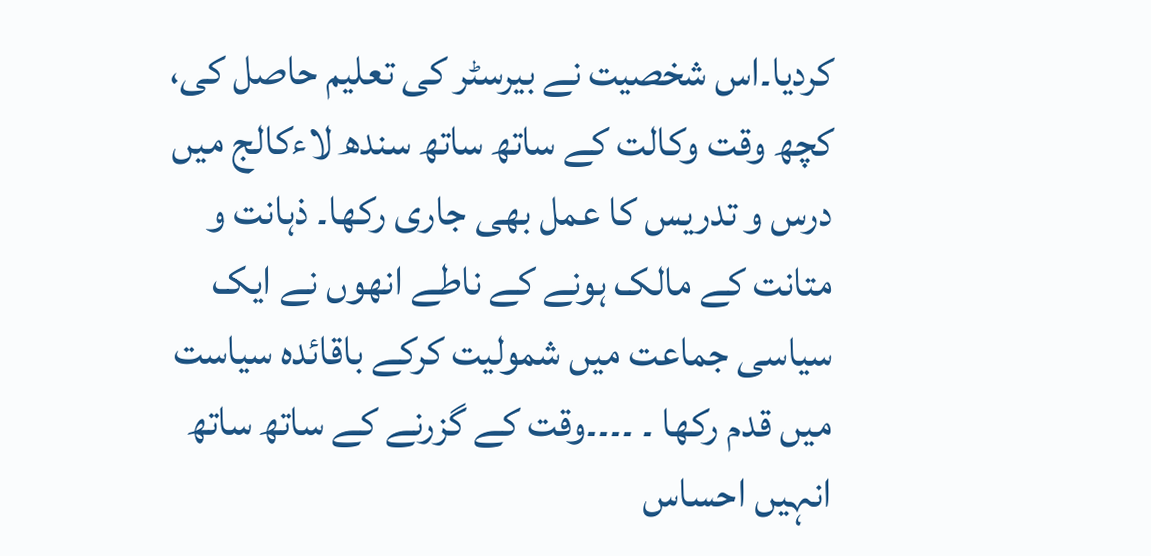کردیا۔اس شخصیت نے بیرسٹر کی تعلیم حاصل کی، کچھ وقت وکالت کے ساتھ ساتھ سندھ لاءکالج میں درس و تدریس کا عمل بھی جاری رکھا۔ ذہانت و متانت کے مالک ہونے کے ناطے انھوں نے ایک سیاسی جماعت میں شمولیت کرکے باقائدہ سیاست میں قدم رکھا ۔ ۔۔۔۔وقت کے گزرنے کے ساتھ ساتھ انہیں احساس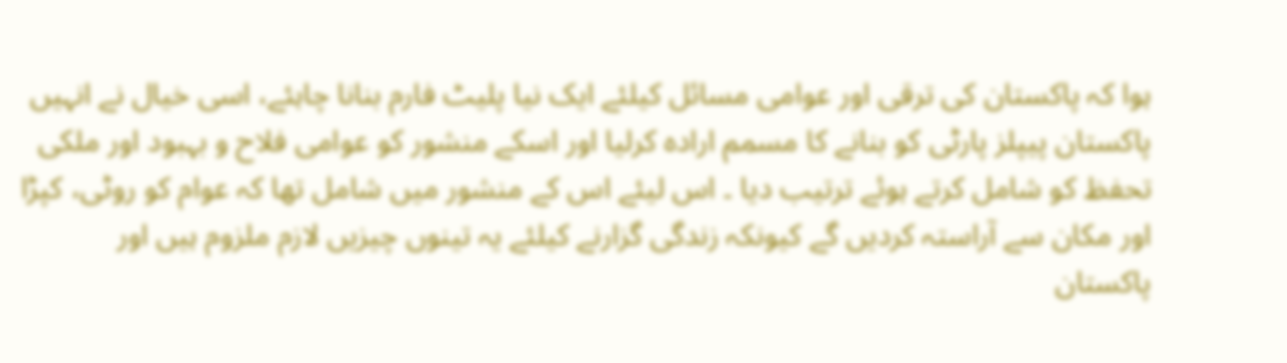ہوا کہ پاکستان کی ترقی اور عوامی مسائل کیلئے ایک نیا پلیٹ فارم بنانا چاہئے، اسی خیال نے انہیں پاکستان پیپلز پارٹی کو بنانے کا مسمم ارادہ کرلیا اور اسکے منشور کو عوامی فلاح و بہبود اور ملکی تحفظ کو شامل کرتے ہوئے ترتیب دیا ۔ اس لیئے اس کے منشور میں شامل تھا کہ عوام کو روٹی، کپڑا اور مکان سے آراستہ کردیں گے کیونکہ زندگی گزارنے کیلئے یہ تینوں چیزیں لازم ملزوم ہیں اور پاکستان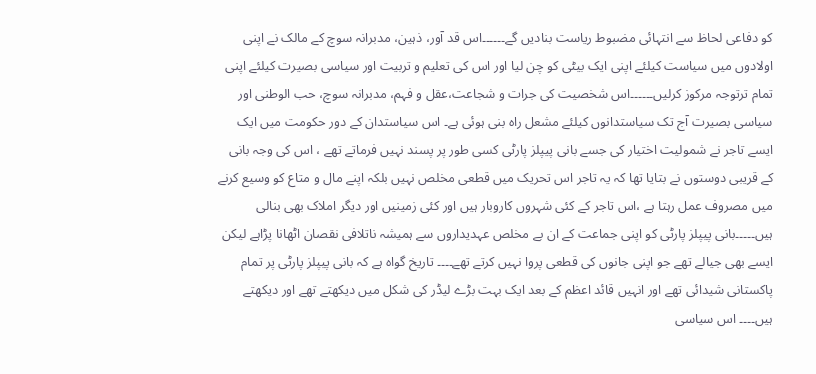کو دفاعی لحاظ سے انتہائی مضبوط ریاست بنادیں گے۔۔۔۔۔۔اس قد آور، ذہین، مدبرانہ سوچ کے مالک نے اپنی اولادوں میں سیاست کیلئے اپنی ایک بیٹی کو چن لیا اور اس کی تعلیم و تربیت اور سیاسی بصیرت کیلئے اپنی تمام ترتوجہ مرکوز کرلیں۔۔۔۔۔۔اس شخصیت کی جرات و شجاعت،عقل و فہم، مدبرانہ سوچ، حب الوطنی اور سیاسی بصیرت آج تک سیاستدانوں کیلئے مشعل راہ بنی ہوئی ہے۔ اس سیاستدان کے دور حکومت میں ایک ایسے تاجر نے شمولیت اختیار کی جسے بانی پیپلز پارٹی کسی طور پر پسند نہیں فرماتے تھے ، اس کی وجہ بانی کے قریبی دوستوں نے بتایا تھا کہ یہ تاجر اس تحریک میں قطعی مخلص نہیں بلکہ اپنے مال و متاع کو وسیع کرنے میں مصروف عمل رہتا ہے ،اس تاجر کے کئی شہروں کاروبار ہیں اور کئی زمینیں اور دیگر املاک بھی بنالی ہیں۔۔۔۔۔بانی پیپلز پارٹی کو اپنی جماعت کے ان بے مخلص عہدیداروں سے ہمیشہ ناتلافی نقصان اٹھانا پڑاہے لیکن ایسے بھی جیالے تھے جو اپنی جانوں کی قطعی پروا نہیں کرتے تھے۔۔۔۔ تاریخ گواہ ہے کہ بانی پیپلز پارٹی پر تمام پاکستانی شیدائی تھے اور انہیں قائد اعظم کے بعد ایک بہت بڑے لیڈر کی شکل میں دیکھتے تھے اور دیکھتے ہیں۔۔۔۔ اس سیاسی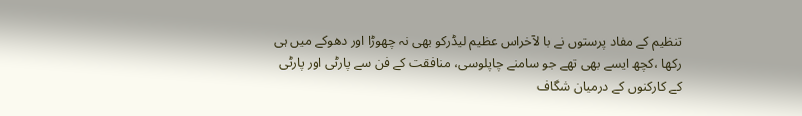تنظیم کے مفاد پرستوں نے با لآخراس عظیم لیڈرکو بھی نہ چھوڑا اور دھوکے میں ہی رکھا ،کچھ ایسے بھی تھے جو سامنے چاپلوسی، منافقت کے فن سے پارٹی اور پارٹی کے کارکنوں کے درمیان شگاف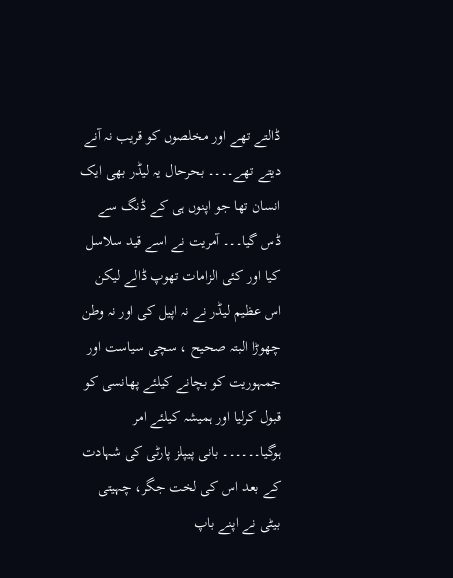ڈالتے تھے اور مخلصوں کو قریب نہ آنے دیتے تھے۔۔۔۔ بحرحال یہ لیڈر بھی ایک انسان تھا جو اپنوں ہی کے ڈنگ سے ڈس گیا۔۔۔ آمریت نے اسے قید سلاسل کیا اور کئی الزامات تھوپ ڈالے لیکن اس عظیم لیڈر نے نہ اپیل کی اور نہ وطن چھوڑا البتہ صحیح ، سچی سیاست اور جمہوریت کو بچانے کیلئے پھانسی کو قبول کرلیا اور ہمیشہ کیلئے امر ہوگیا۔۔۔۔۔۔ بانی پیپلز پارٹی کی شہادت کے بعد اس کی لخت جگر، چہیتی بیٹی نے اپنے باپ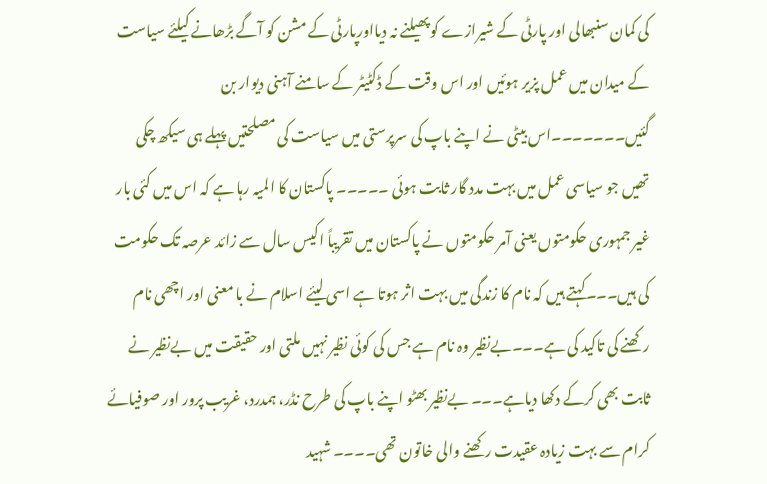کی کمان سنبھالی اور پارٹی کے شیرازے کو پھیلنے نہ دیااورپارٹی کے مشن کو آگے بڑھانے کیلئے سیاست کے میدان میں عمل پزیر ہوئیں اور اس وقت کے ڈکٹیٹر کے سامنے آہنی دیوار بن گئیں۔۔۔۔۔۔۔اس بیٹی نے اپنے باپ کی سرپرستی میں سیاست کی مصلحتیں پہلے ہی سیکھ چکی تھیں جو سیاسی عمل میں بہت مدد گار ثابت ہوئی ۔۔۔۔۔ پاکستان کا المیہ رہا ہے کہ اس میں کئی بار غیر جمہوری حکومتوں یعنی آمر حکومتوں نے پاکستان میں تقریباً اکیس سال سے زائد عرصہ تک حکومت کی ہیں۔۔۔کہتے ہیں کہ نام کا زندگی میں بہت اثر ہوتا ہے اسی لیئے اسلام نے با معنی اور اچھی نام رکھنے کی تاکید کی ہے۔۔۔بےنظیر وہ نام ہے جس کی کوئی نظیر نہیں ملتی اور حقیقت میں بےنظیر نے ثابت بھی کرکے دکھا دیاہے۔۔۔ بےنظیر بھٹو اپنے باپ کی طرح نڈر، ہمدرد، غریب پرور اور صوفیائے کرام سے بہت زیادہ عقیدت رکھنے والی خاتون تھی۔۔۔۔ شہید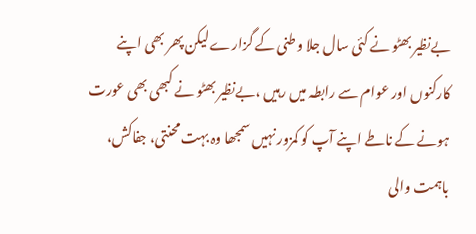بےنظیر بھٹو نے کئی سال جلا وطنی کے گزارے لیکن پھر بھی اپنے کارکنوں اور عوام سے رابطہ میں رہیں ،بےنظیر بھٹو نے کبھی بھی عورت ہونے کے ناطے اپنے آپ کو کمزور نہیں سمجھا وہ بہت محنتی، جفاکش، باہمت والی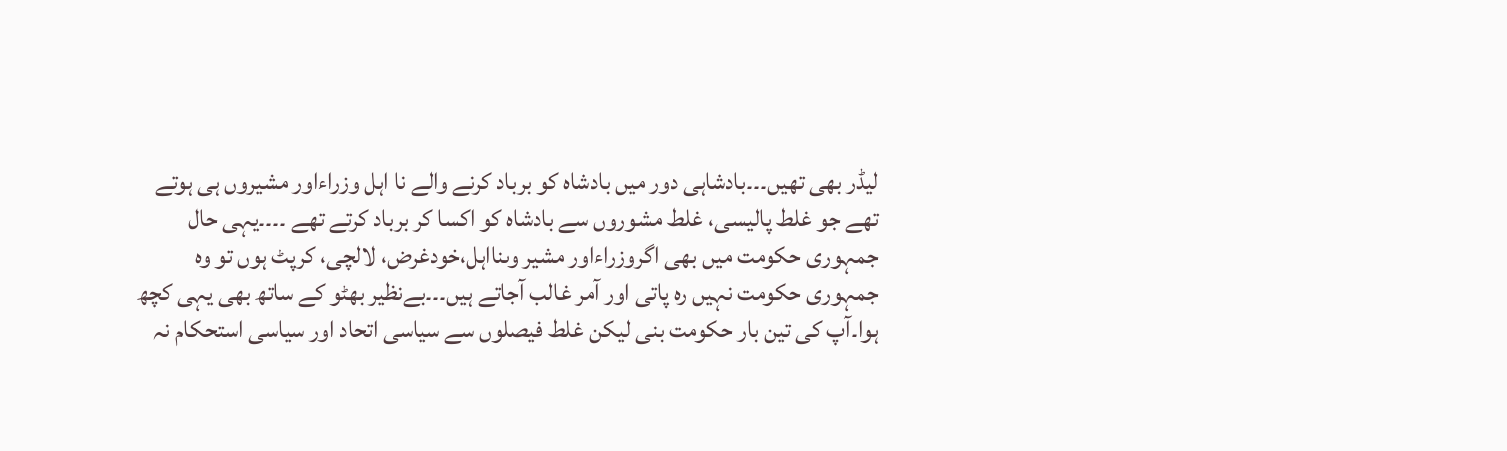لیڈر بھی تھیں۔۔۔بادشاہی دور میں بادشاہ کو برباد کرنے والے نا اہل وزراءاور مشیروں ہی ہوتے تھے جو غلط پالیسی، غلط مشوروں سے بادشاہ کو اکسا کر برباد کرتے تھے ۔۔۔۔یہی حال جمہوری حکومت میں بھی اگروزراءاور مشیر وںنااہل،خودغرض، لالچی، کرپٹ ہوں تو وہ جمہوری حکومت نہیں رہ پاتی اور آمر غالب آجاتے ہیں۔۔۔بےنظیر بھٹو کے ساتھ بھی یہی کچھ ہوا۔آپ کی تین بار حکومت بنی لیکن غلط فیصلوں سے سیاسی اتحاد اور سیاسی استحکام نہ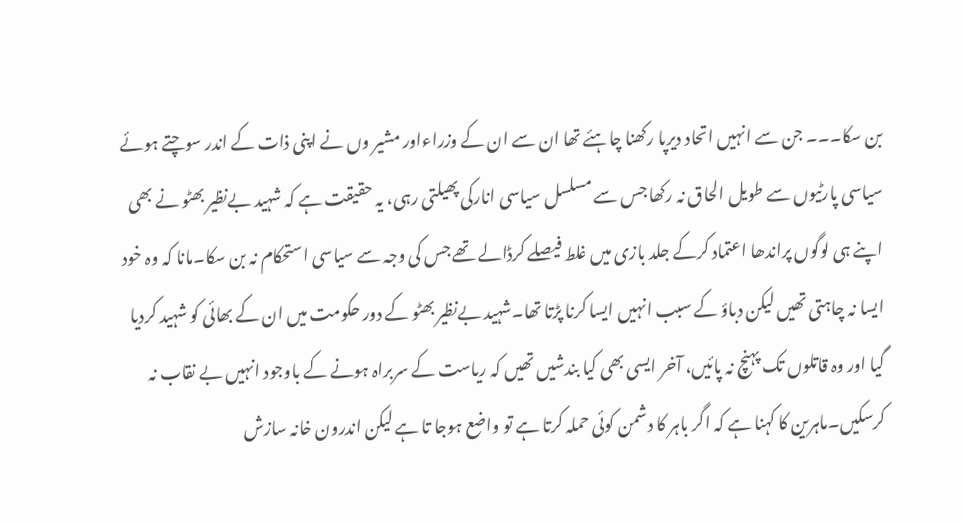بن سکا۔۔۔ جن سے انہیں اتحاد دیرپا رکھنا چاہئے تھا ان سے ان کے وزراءاور مشیر وں نے اپنی ذات کے اندر سوچتے ہوئے سیاسی پارٹیوں سے طویل الحاق نہ رکھا جس سے مسلسل سیاسی انارکی پھیلتی رہی، یہ حقیقت ہے کہ شہید بےنظیر بھٹو نے بھی اپنے ہی لوگوں پراندھا اعتماد کرکے جلد بازی میں غلط فیصلے کرڈالے تھے جس کی وجہ سے سیاسی استحکام نہ بن سکا۔مانا کہ وہ خود ایسا نہ چاہتی تھیں لیکن دباؤ کے سبب انہیں ایسا کرنا پڑتا تھا۔شہید بےنظیر بھٹو کے دور حکومت میں ان کے بھائی کو شہید کردیا گیا اور وہ قاتلوں تک پہنچ نہ پائیں، آخر ایسی بھی کیا بندشیں تھیں کہ ریاست کے سربراہ ہونے کے باوجود انہیں بے نقاب نہ کرسکیں۔ماہرین کا کہنا ہے کہ اگر باہر کا دشمن کوئی حملہ کرتا ہے تو واضع ہوجا تا ہے لیکن اندرون خانہ سازش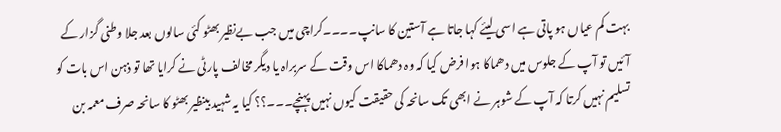بہت کم عیاں ہو پاتی ہے اسی لیئے کہا جاتا ہے آستین کا سانپ۔۔۔۔کراچی میں جب بےنظیر بھٹو کئی سالوں بعد جلا وطنی گزار کے آئیں تو آپ کے جلوس میں دھماکا ہوا فرض کیا کہ وہ دھماکا اس وقت کے سربراہ یا دیگر مخالف پارٹی نے کرایا تھا تو ذہن اس بات کو تسلیم نہیں کرتا کہ آپ کے شوہر نے ابھی تک سانحہ کی حقیقت کیوں نہیں پہنچے۔۔۔؟؟ کیا یہ شہید بینظیر بھٹو کا سانحہ صرف معمہ بن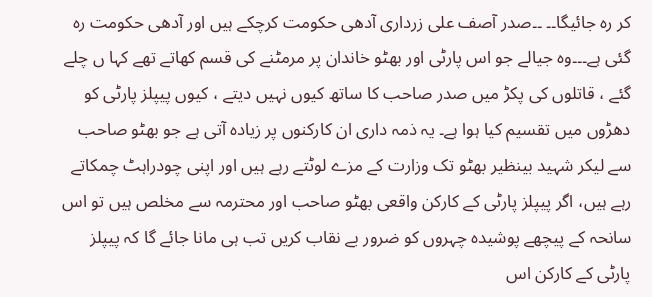کر رہ جائیگا۔۔ ۔۔صدر آصف علی زرداری آدھی حکومت کرچکے ہیں اور آدھی حکومت رہ گئی ہے۔۔۔وہ جیالے جو اس پارٹی اور بھٹو خاندان پر مرمٹنے کی قسم کھاتے تھے کہا ں چلے گئے ، قاتلوں کی پکڑ میں صدر صاحب کا ساتھ کیوں نہیں دیتے ، کیوں پیپلز پارٹی کو دھڑوں میں تقسیم کیا ہوا ہے۔ یہ ذمہ داری ان کارکنوں پر زیادہ آتی ہے جو بھٹو صاحب سے لیکر شہید بینظیر بھٹو تک وزارت کے مزے لوٹتے رہے ہیں اور اپنی چودراہٹ چمکاتے رہے ہیں، اگر پیپلز پارٹی کے کارکن واقعی بھٹو صاحب اور محترمہ سے مخلص ہیں تو اس سانحہ کے پیچھے پوشیدہ چہروں کو ضرور بے نقاب کریں تب ہی مانا جائے گا کہ پیپلز پارٹی کے کارکن اس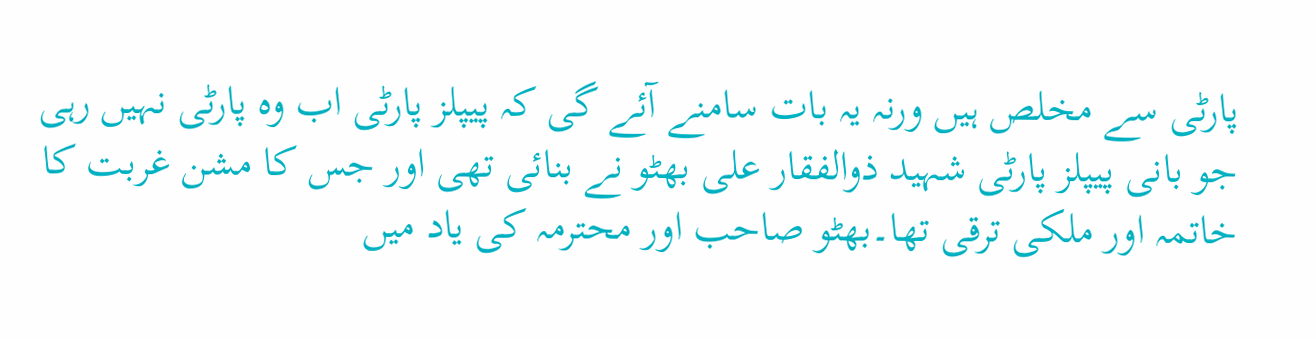پارٹی سے مخلص ہیں ورنہ یہ بات سامنے آئے گی کہ پیپلز پارٹی اب وہ پارٹی نہیں رہی جو بانی پیپلز پارٹی شہید ذوالفقار علی بھٹو نے بنائی تھی اور جس کا مشن غربت کا خاتمہ اور ملکی ترقی تھا۔بھٹو صاحب اور محترمہ کی یاد میں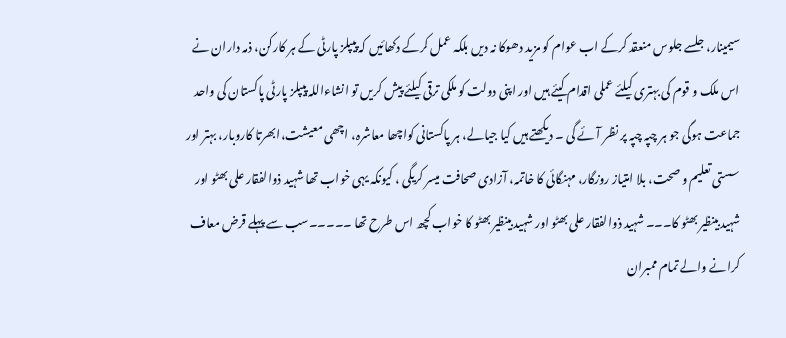سیمینار، جلسے جلوس منعقد کرکے اب عوام کو مزید دھوکا نہ دیں بلکہ عمل کرکے دکھائیں کہ پیپلز پارٹی کے ہر کارکن، ذمہ داران نے اس ملک و قوم کی بہتری کیلئے عملی اقدام کیئے ہیں اور اپنی دولت کو ملکی ترقی کیلئے پیش کریں تو انشاءاللہ پیپلز پارٹی پاکستان کی واحد جماعت ہوگی جو ہر چپہ چپہ پر نظر آئے گی ۔ دیکھتے ہیں کیا جیالے، ہر پاکستانی کواچھا معاشرہ، اچھی معیشت،ابھرتا کاروبار، بہتر اور سستی تعلیم و صحت، بلا امتیاز روزگار، مہنگائی کا خاتمہ، آزادی صحافت میسر کریگی ، کیونکہ یہی خواب تھا شہید ذوالفقار علی بھٹو اور شہید بینظیر بھٹو کا۔۔۔ شہید ذوالفقار علی بھٹو اور شہید بینظیر بھٹو کا خواب کچھ اس طرح تھا ۔۔۔۔۔سب سے پہلے قرض معاف کرانے والے تمام ممبران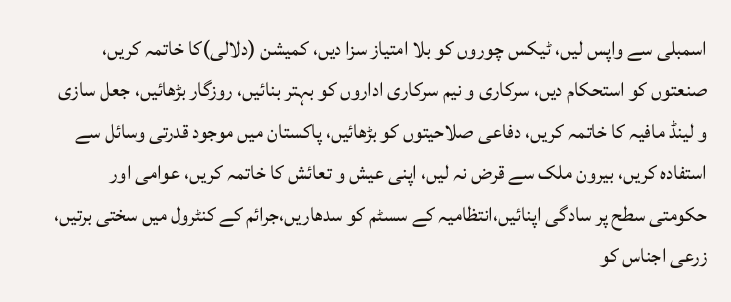اسمبلی سے واپس لیں، ٹیکس چوروں کو بلا امتیاز سزا دیں، کمیشن (دلالی)کا خاتمہ کریں، صنعتوں کو استحکام دیں، سرکاری و نیم سرکاری اداروں کو بہتر بنائیں، روزگار بڑھائیں، جعل سازی و لینڈ مافیہ کا خاتمہ کریں، دفاعی صلاحیتوں کو بڑھائیں، پاکستان میں موجود قدرتی وسائل سے استفادہ کریں، بیرون ملک سے قرض نہ لیں، اپنی عیش و تعائش کا خاتمہ کریں، عوامی اور حکومتی سطح پر سادگی اپنائیں،انتظامیہ کے سسٹم کو سدھاریں،جرائم کے کنٹرول میں سختی برتیں، زرعی اجناس کو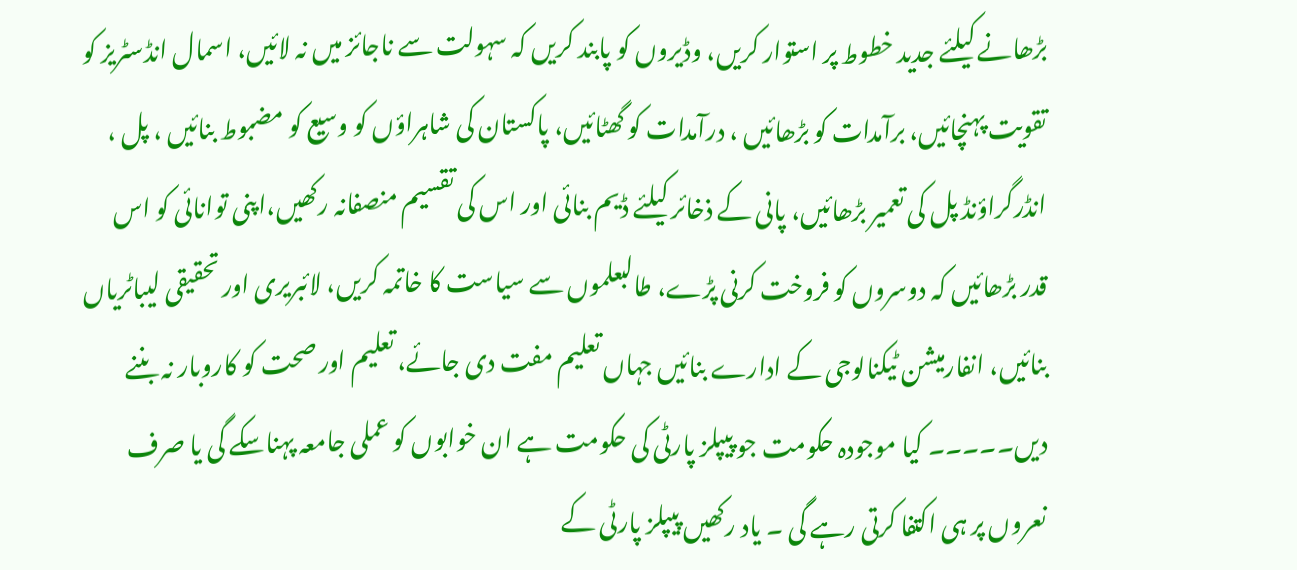بڑھانے کیلئے جدید خطوط پر استوار کریں، وڈیروں کو پابند کریں کہ سہولت سے ناجائز میں نہ لائیں، اسمال انڈسٹریز کو تقویت پہنچائیں، برآمدات کو بڑھائیں ، درآمدات کو گھٹائیں، پاکستان کی شاہراؤں کو وسیع کو مضبوط بنائیں ، پل ، انڈرگراؤنڈ پل کی تعمیر بڑھائیں، پانی کے ذخائر کیلئے ڈیم بنائی اور اس کی تقسیم منصفانہ رکھیں،اپنی توانائی کو اس قدر بڑھائیں کہ دوسروں کو فروخت کرنی پڑے، طالبعلموں سے سیاست کا خاتمہ کریں، لائبریری اور تحقیقی لیباٹریاں بنائیں، انفارمیشن ٹیکنالوجی کے ادارے بنائیں جہاں تعلیم مفت دی جائے، تعلیم اور صحت کو کاروبار نہ بننے دیں۔۔۔۔۔ کیا موجودہ حکومت جو پیپلز پارٹی کی حکومت ہے ان خوابوں کو عملی جامعہ پہناسکے گی یا صرف نعروں پر ہی اکتفا کرتی رہے گی ۔ یاد رکھیں پیپلز پارٹی کے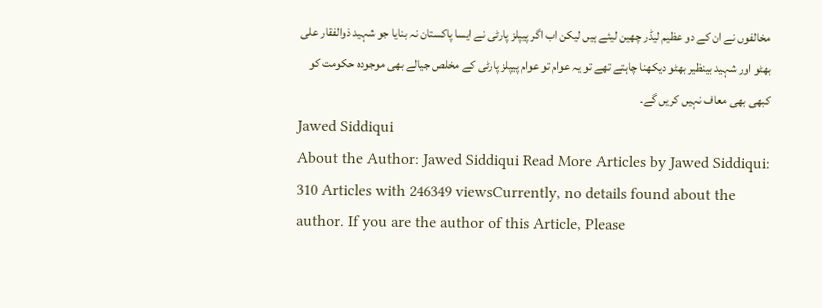مخالفوں نے ان کے دو عظیم لیڈر چھین لیئے ہیں لیکن اب اگر پیپلز پارٹی نے ایسا پاکستان نہ بنایا جو شہید ذوالفقار علی بھٹو اور شہید بینظیر بھٹو دیکھنا چاہتے تھے تو یہ عوام تو عوام پیپلز پارٹی کے مخلص جیالے بھی موجودہ حکومت کو کبھی بھی معاف نہیں کریں گے۔
Jawed Siddiqui
About the Author: Jawed Siddiqui Read More Articles by Jawed Siddiqui: 310 Articles with 246349 viewsCurrently, no details found about the author. If you are the author of this Article, Please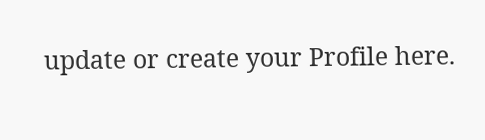update or create your Profile here.